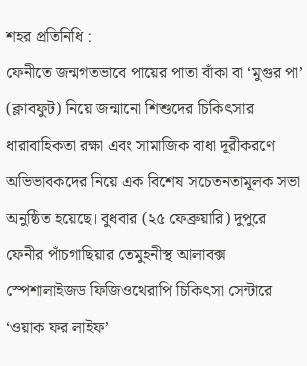শহর প্রতিনিধি :
ফেনীতে জন্মগতভাবে পায়ের পাতা বাঁকা বা ‘মুগুর পা’ (ক্লাবফুট) নিয়ে জন্মানো শিশুদের চিকিৎসার ধারাবাহিকতা রক্ষা এবং সামাজিক বাধা দূরীকরণে অভিভাবকদের নিয়ে এক বিশেষ সচেতনতামূলক সভা অনুষ্ঠিত হয়েছে। বুধবার (২৫ ফেব্রুয়ারি) দুপুরে ফেনীর পাঁচগাছিয়ার তেমুহনীস্থ আলাবক্স স্পেশালাইজড ফিজিওথেরাপি চিকিৎসা সেন্টারে ‘ওয়াক ফর লাইফ’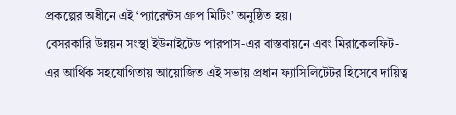প্রকল্পের অধীনে এই ‘প্যারেন্টস গ্রুপ মিটিং’ অনুষ্ঠিত হয়।
বেসরকারি উন্নয়ন সংস্থা ইউনাইটেড পারপাস-এর বাস্তবায়নে এবং মিরাকেলফিট-এর আর্থিক সহযোগিতায় আয়োজিত এই সভায় প্রধান ফ্যাসিলিটেটর হিসেবে দায়িত্ব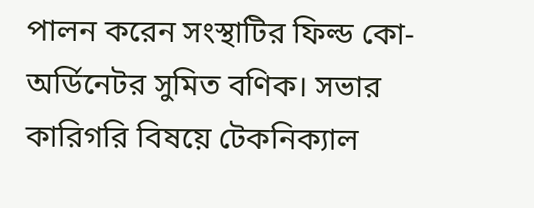পালন করেন সংস্থাটির ফিল্ড কো-অর্ডিনেটর সুমিত বণিক। সভার কারিগরি বিষয়ে টেকনিক্যাল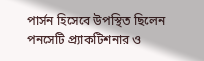পার্সন হিসেবে উপস্থিত ছিলেন পনসেটি প্র্যাকটিশনার ও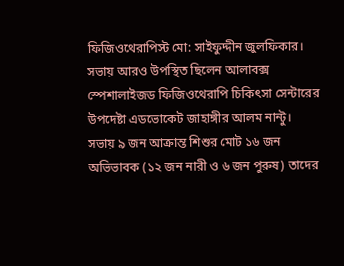ফিজিওথেরাপিস্ট মো: সাইফুদ্দীন জুলফিকার।
সভায় আরও উপস্থিত ছিলেন আলাবক্স স্পেশালাইজড ফিজিওথেরাপি চিকিৎসা সেন্টারের উপদেষ্টা এডভোকেট জাহাঙ্গীর আলম নান্টু।
সভায় ৯ জন আক্রান্ত শিশুর মোট ১৬ জন অভিভাবক (১২ জন নারী ও ৬ জন পুরুষ) তাদের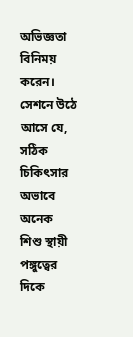অভিজ্ঞতা বিনিময় করেন। সেশনে উঠে আসে যে, সঠিক চিকিৎসার অভাবে অনেক শিশু স্থায়ী পঙ্গুত্বের দিকে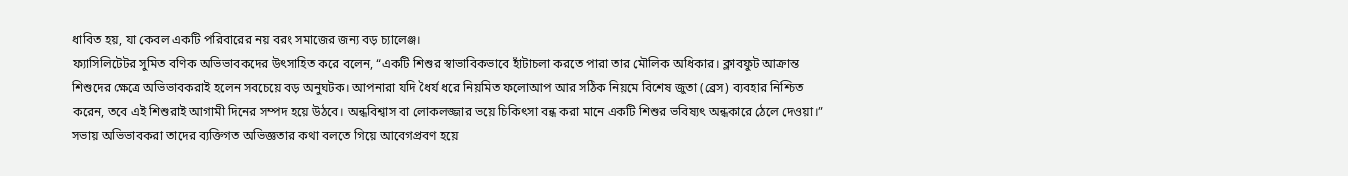ধাবিত হয়, যা কেবল একটি পরিবারের নয় বরং সমাজের জন্য বড় চ্যালেঞ্জ।
ফ্যাসিলিটেটর সুমিত বণিক অভিভাবকদের উৎসাহিত করে বলেন, “একটি শিশুর স্বাভাবিকভাবে হাঁটাচলা করতে পারা তার মৌলিক অধিকার। ক্লাবফুট আক্রান্ত শিশুদের ক্ষেত্রে অভিভাবকরাই হলেন সবচেয়ে বড় অনুঘটক। আপনারা যদি ধৈর্য ধরে নিয়মিত ফলোআপ আর সঠিক নিয়মে বিশেষ জুতা (ব্রেস) ব্যবহার নিশ্চিত করেন, তবে এই শিশুরাই আগামী দিনের সম্পদ হয়ে উঠবে। অন্ধবিশ্বাস বা লোকলজ্জার ভয়ে চিকিৎসা বন্ধ করা মানে একটি শিশুর ভবিষ্যৎ অন্ধকারে ঠেলে দেওয়া।”
সভায় অভিভাবকরা তাদের ব্যক্তিগত অভিজ্ঞতার কথা বলতে গিয়ে আবেগপ্রবণ হয়ে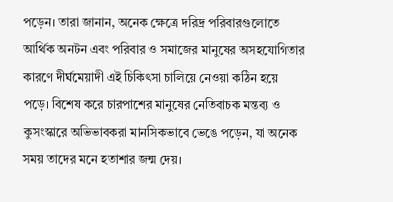পড়েন। তারা জানান, অনেক ক্ষেত্রে দরিদ্র পরিবারগুলোতে আর্থিক অনটন এবং পরিবার ও সমাজের মানুষের অসহযোগিতার কারণে দীর্ঘমেয়াদী এই চিকিৎসা চালিয়ে নেওয়া কঠিন হয়ে পড়ে। বিশেষ করে চারপাশের মানুষের নেতিবাচক মন্তব্য ও কুসংস্কারে অভিভাবকরা মানসিকভাবে ভেঙে পড়েন, যা অনেক সময় তাদের মনে হতাশার জন্ম দেয়।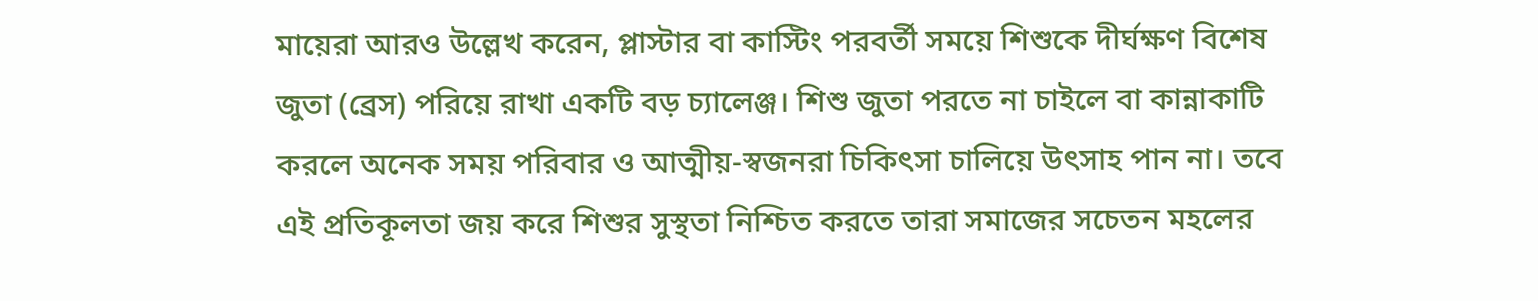মায়েরা আরও উল্লেখ করেন, প্লাস্টার বা কাস্টিং পরবর্তী সময়ে শিশুকে দীর্ঘক্ষণ বিশেষ জুতা (ব্রেস) পরিয়ে রাখা একটি বড় চ্যালেঞ্জ। শিশু জুতা পরতে না চাইলে বা কান্নাকাটি করলে অনেক সময় পরিবার ও আত্মীয়-স্বজনরা চিকিৎসা চালিয়ে উৎসাহ পান না। তবে এই প্রতিকূলতা জয় করে শিশুর সুস্থতা নিশ্চিত করতে তারা সমাজের সচেতন মহলের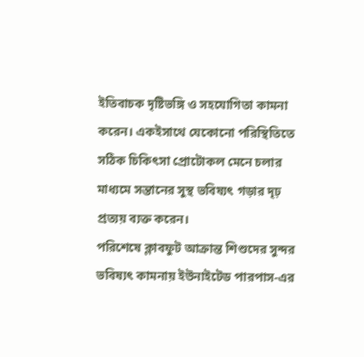ইতিবাচক দৃষ্টিভঙ্গি ও সহযোগিতা কামনা করেন। একইসাথে যেকোনো পরিস্থিতিতে সঠিক চিকিৎসা প্রোটোকল মেনে চলার মাধ্যমে সন্তানের সুস্থ ভবিষ্যৎ গড়ার দৃঢ় প্রত্যয় ব্যক্ত করেন।
পরিশেষে ক্লাবফুট আক্রান্ত শিশুদের সুন্দর ভবিষ্যৎ কামনায় ইউনাইটেড পারপাস-এর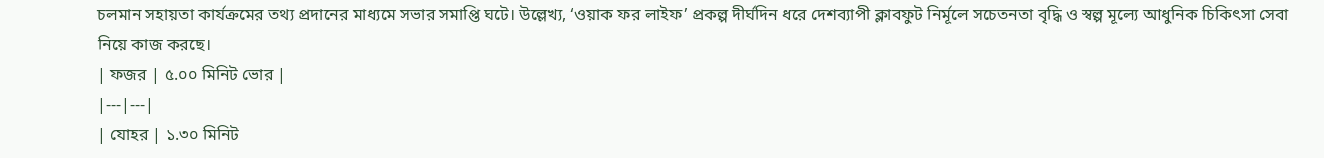চলমান সহায়তা কার্যক্রমের তথ্য প্রদানের মাধ্যমে সভার সমাপ্তি ঘটে। উল্লেখ্য, ‘ওয়াক ফর লাইফ’ প্রকল্প দীর্ঘদিন ধরে দেশব্যাপী ক্লাবফুট নির্মূলে সচেতনতা বৃদ্ধি ও স্বল্প মূল্যে আধুনিক চিকিৎসা সেবা নিয়ে কাজ করছে।
| ফজর | ৫.০০ মিনিট ভোর |
|---|---|
| যোহর | ১.৩০ মিনিট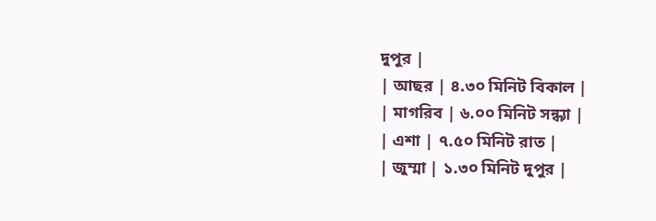দুপুর |
| আছর | ৪.৩০ মিনিট বিকাল |
| মাগরিব | ৬.০০ মিনিট সন্ধ্যা |
| এশা | ৭.৫০ মিনিট রাত |
| জুম্মা | ১.৩০ মিনিট দুপুর |